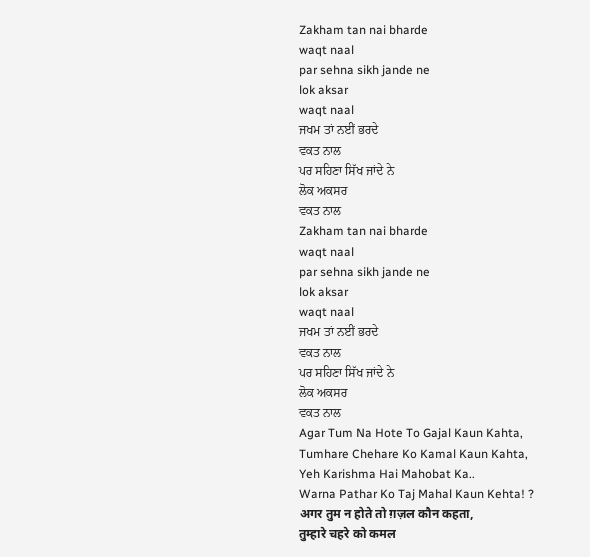Zakham tan nai bharde
waqt naal
par sehna sikh jande ne
lok aksar
waqt naal
ਜਖਮ ਤਾਂ ਨਈਂ ਭਰਦੇ
ਵਕਤ ਨਾਲ
ਪਰ ਸਹਿਣਾ ਸਿੱਖ ਜਾਂਦੇ ਨੇ
ਲੋਕ ਅਕਸਰ
ਵਕਤ ਨਾਲ
Zakham tan nai bharde
waqt naal
par sehna sikh jande ne
lok aksar
waqt naal
ਜਖਮ ਤਾਂ ਨਈਂ ਭਰਦੇ
ਵਕਤ ਨਾਲ
ਪਰ ਸਹਿਣਾ ਸਿੱਖ ਜਾਂਦੇ ਨੇ
ਲੋਕ ਅਕਸਰ
ਵਕਤ ਨਾਲ
Agar Tum Na Hote To Gajal Kaun Kahta,
Tumhare Chehare Ko Kamal Kaun Kahta,
Yeh Karishma Hai Mahobat Ka..
Warna Pathar Ko Taj Mahal Kaun Kehta! ?
अगर तुम न होते तो ग़ज़ल कौन कहता,
तुम्हारे चहरे को कमल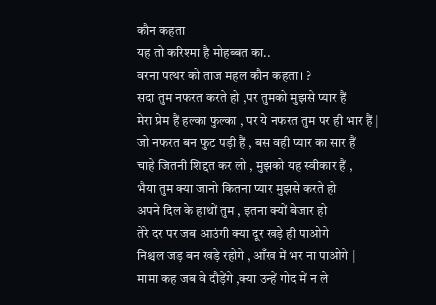कौन कहता
यह तो करिश्मा है मोहब्बत का..
वरना पत्थर को ताज महल कौन कहता। ?
सदा तुम नफरत करते हो ,पर तुमको मुझसे प्यार हैं
मेरा प्रेम हैं हल्का फुल्का , पर ये नफरत तुम पर ही भार हैं |
जो नफरत बन फुट पड़ी हैं , बस वही प्यार का सार हैं
चाहे जितनी शिद्दत कर लो , मुझको यह स्वीकार हैं ,
भैया तुम क्या जानो कितना प्यार मुझसे करते हो
अपने दिल के हाथों तुम , इतना क्यों बेजार हो
तेरे दर पर जब आउंगी क्या दूर खड़े ही पाओगे
निश्चल जड़ बन खड़े रहोगे , आँख में भर ना पाओगे |
मामा कह जब वे दौड़ेंगे ,क्या उन्हें गोद में न ले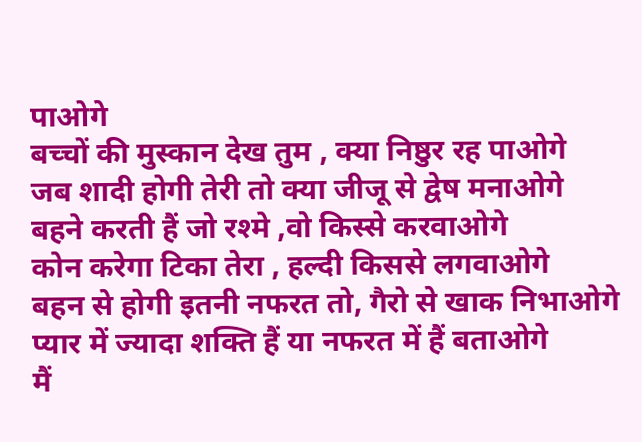पाओगे
बच्चों की मुस्कान देख तुम , क्या निष्ठुर रह पाओगे
जब शादी होगी तेरी तो क्या जीजू से द्वेष मनाओगे
बहने करती हैं जो रश्मे ,वो किस्से करवाओगे
कोन करेगा टिका तेरा , हल्दी किससे लगवाओगे
बहन से होगी इतनी नफरत तो, गैरो से खाक निभाओगे
प्यार में ज्यादा शक्ति हैं या नफरत में हैं बताओगे
मैं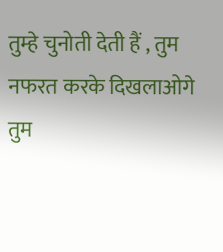तुम्हे चुनोती देती हैं , तुम नफरत करके दिखलाओगे
तुम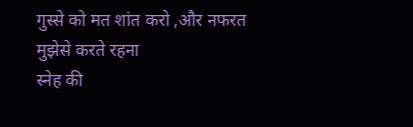गुस्से को मत शांत करो ,और नफरत मुझेसे करते रहना
स्नेह की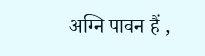अग्नि पावन हैं ,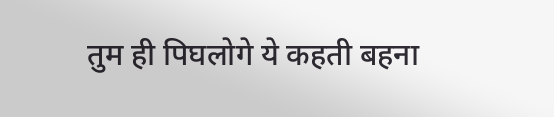तुम ही पिघलोगे ये कहती बहना